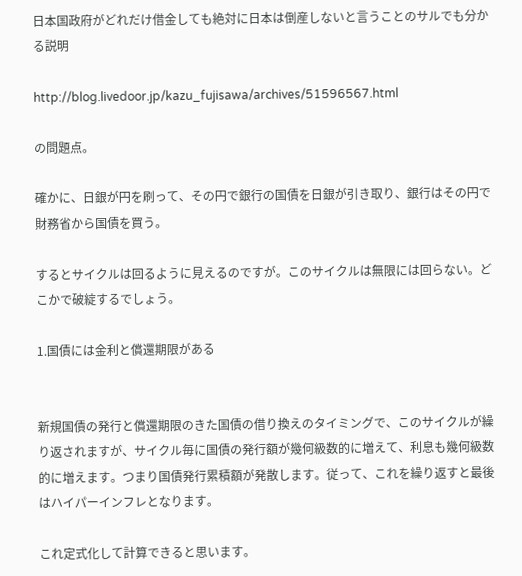日本国政府がどれだけ借金しても絶対に日本は倒産しないと言うことのサルでも分かる説明

http://blog.livedoor.jp/kazu_fujisawa/archives/51596567.html

の問題点。

確かに、日銀が円を刷って、その円で銀行の国債を日銀が引き取り、銀行はその円で財務省から国債を買う。

するとサイクルは回るように見えるのですが。このサイクルは無限には回らない。どこかで破綻するでしょう。

1.国債には金利と償還期限がある


新規国債の発行と償還期限のきた国債の借り換えのタイミングで、このサイクルが繰り返されますが、サイクル毎に国債の発行額が幾何級数的に増えて、利息も幾何級数的に増えます。つまり国債発行累積額が発散します。従って、これを繰り返すと最後はハイパーインフレとなります。

これ定式化して計算できると思います。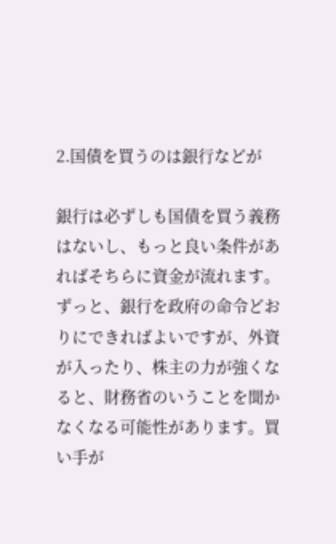2.国債を買うのは銀行などが

銀行は必ずしも国債を買う義務はないし、もっと良い条件があればそちらに資金が流れます。ずっと、銀行を政府の命令どおりにできればよいですが、外資が入ったり、株主の力が強くなると、財務省のいうことを聞かなくなる可能性があります。買い手が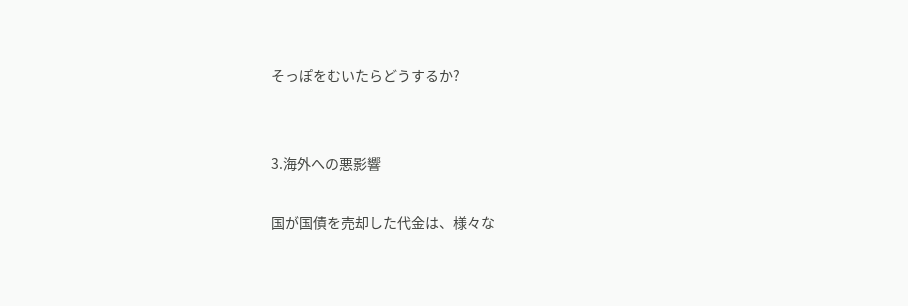そっぽをむいたらどうするか?


3.海外への悪影響

国が国債を売却した代金は、様々な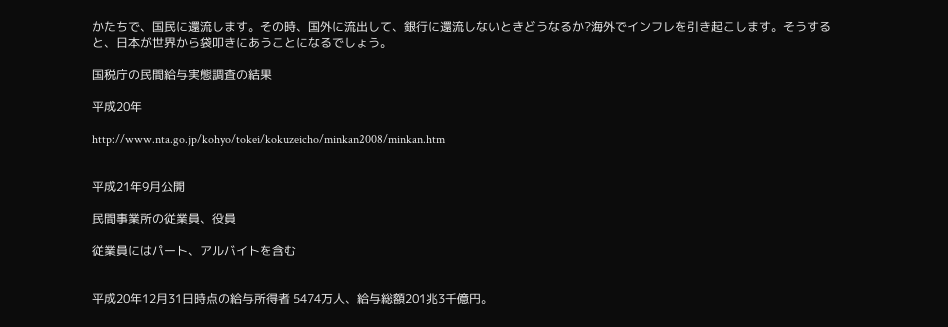かたちで、国民に還流します。その時、国外に流出して、銀行に還流しないときどうなるか?海外でインフレを引き起こします。そうすると、日本が世界から袋叩きにあうことになるでしょう。

国税庁の民間給与実態調査の結果

平成20年

http://www.nta.go.jp/kohyo/tokei/kokuzeicho/minkan2008/minkan.htm


平成21年9月公開

民間事業所の従業員、役員

従業員にはパート、アルバイトを含む


平成20年12月31日時点の給与所得者 5474万人、給与総額201兆3千億円。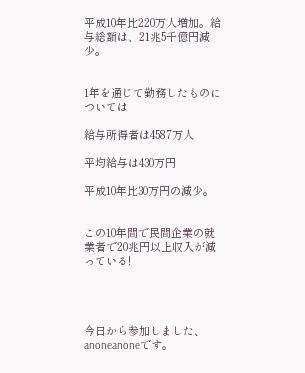平成10年比220万人増加。給与総額は、21兆5千億円減少。


1年を通じて勤務したものについては

給与所得者は4587万人

平均給与は430万円

平成10年比30万円の減少。


この10年間で民間企業の就業者で20兆円以上収入が減っている!




今日から参加しました、anoneanoneです。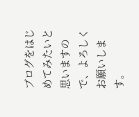ブログをはじめてみたいと思いますので、よろしくお願いします。